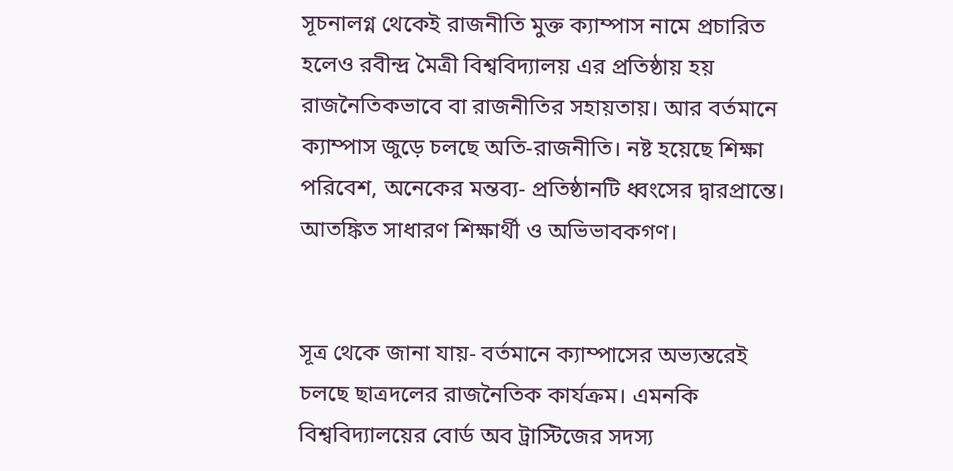সূচনালগ্ন থেকেই রাজনীতি মুক্ত ক্যাম্পাস নামে প্রচারিত হলেও রবীন্দ্র মৈত্রী বিশ্ববিদ্যালয় এর প্রতিষ্ঠায় হয় রাজনৈতিকভাবে বা রাজনীতির সহায়তায়। আর বর্তমানে ক্যাম্পাস জুড়ে চলছে অতি-রাজনীতি। নষ্ট হয়েছে শিক্ষা পরিবেশ, অনেকের মন্তব্য- প্রতিষ্ঠানটি ধ্বংসের দ্বারপ্রান্তে। আতঙ্কিত সাধারণ শিক্ষার্থী ও অভিভাবকগণ।


সূত্র থেকে জানা যায়- বর্তমানে ক্যাম্পাসের অভ্যন্তরেই চলছে ছাত্রদলের রাজনৈতিক কার্যক্রম। এমনকি বিশ্ববিদ্যালয়ের বোর্ড অব ট্রাস্টিজের সদস্য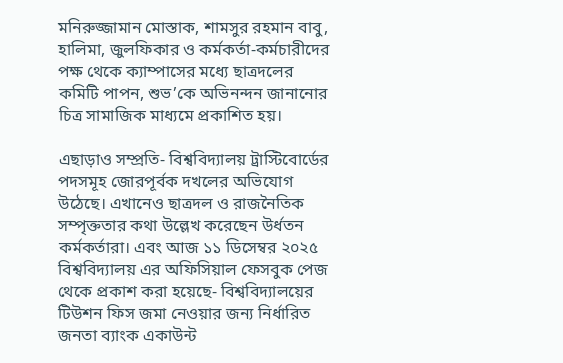মনিরুজ্জামান মোস্তাক, শামসুর রহমান বাবু, হালিমা, জুলফিকার ও কর্মকর্তা-কর্মচারীদের পক্ষ থেকে ক্যাম্পাসের মধ্যে ছাত্রদলের কমিটি পাপন, শুভ’কে অভিনন্দন জানানোর চিত্র সামাজিক মাধ্যমে প্রকাশিত হয়।

এছাড়াও সম্প্রতি- বিশ্ববিদ্যালয় ট্রাস্টিবোর্ডের পদসমূহ জোরপূর্বক দখলের অভিযোগ উঠেছে। এখানেও ছাত্রদল ও রাজনৈতিক সম্পৃক্ততার কথা উল্লেখ করেছেন উর্ধতন কর্মকর্তারা। এবং আজ ১১ ডিসেম্বর ২০২৫ বিশ্ববিদ্যালয় এর অফিসিয়াল ফেসবুক পেজ থেকে প্রকাশ করা হয়েছে- বিশ্ববিদ্যালয়ের টিউশন ফিস জমা নেওয়ার জন্য নির্ধারিত জনতা ব্যাংক একাউন্ট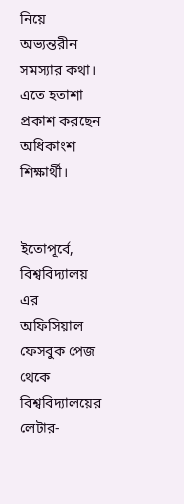নিয়ে অভ্যন্তরীন সমস্যার কথা। এতে হতাশা প্রকাশ করছেন অধিকাংশ শিক্ষার্থী।


ইতোপূর্বে, বিশ্ববিদ্যালয় এর অফিসিয়াল ফেসবুক পেজ থেকে বিশ্ববিদ্যালয়ের লেটার-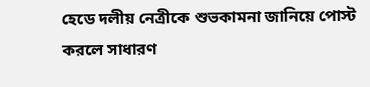হেডে দলীয় নেত্রীকে শুভকামনা জানিয়ে পোস্ট করলে সাধারণ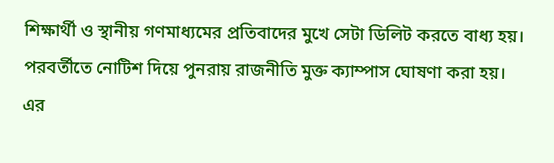শিক্ষার্থী ও স্থানীয় গণমাধ্যমের প্রতিবাদের মুখে সেটা ডিলিট করতে বাধ্য হয়। পরবর্তীতে নোটিশ দিয়ে পুনরায় রাজনীতি মুক্ত ক্যাম্পাস ঘোষণা করা হয়। এর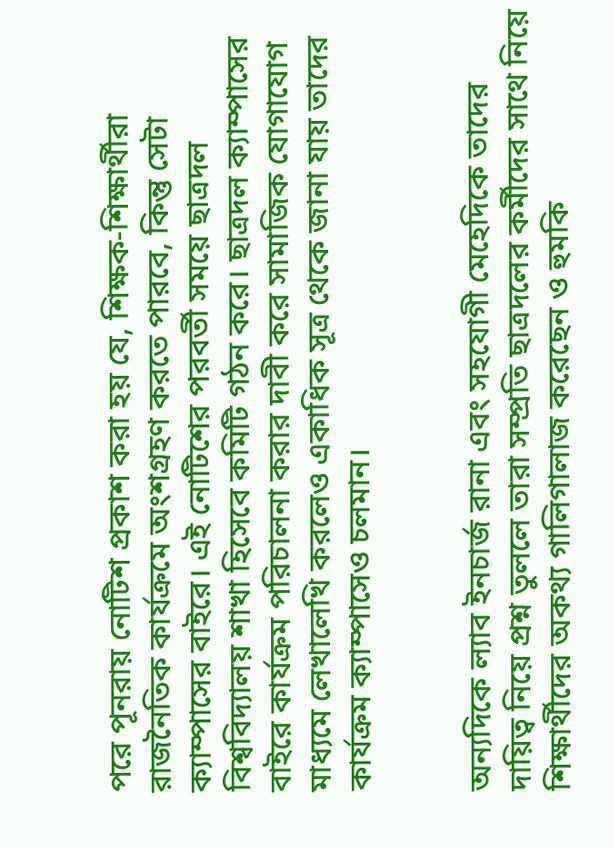পরে পূনরায় নোটিশ প্রকাশ করা হয় যে, শিক্ষক-শিক্ষার্থীরা রাজনৈতিক কার্যক্রমে অংশগ্রহণ করতে পারবে, কিন্তু সেটা ক্যাম্পাসের বাইরে। এই নোটিশের পরবর্তী সময়ে ছাত্রদল বিশ্ববিদ্যালয় শাখা হিসেবে কমিটি গঠন করে। ছাত্রদল ক্যাম্পাসের বাইরে কার্যক্রম পরিচালনা করার দাবী করে সামাজিক যোগাযোগ মাধ্যমে লেখালেখি করলেও একাধিক সূত্র থেকে জানা যায় তাদের কার্যক্রম ক্যাম্পাসেও চলমান।


অন্যদিকে ল্যাব ইনচার্জ রানা এবং সহযোগী মেহেদিকে তাদের দায়িত্ব নিয়ে প্রশ্ন তুললে তারা সম্প্রতি ছাত্রদলের কর্মীদের সাথে নিয়ে শিক্ষার্থীদের অকথ্য গালিগালাজ করেছেন ও হুমকি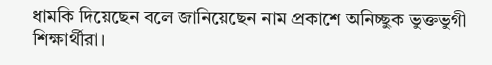ধামকি দিয়েছেন বলে জানিয়েছেন নাম প্রকাশে অনিচ্ছুক ভুক্তভুগী শিক্ষার্থীরা।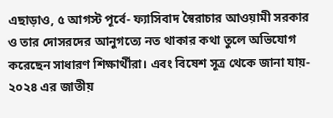এছাড়াও, ৫ আগস্ট পূর্বে- ফ্যাসিবাদ স্বৈরাচার আওয়ামী সরকার ও তার দোসরদের আনুগত্যে নত থাকার কথা তুলে অভিযোগ করেছেন সাধারণ শিক্ষার্থীরা। এবং বিষেশ সূত্র থেকে জানা যায়- ২০২৪ এর জাতীয়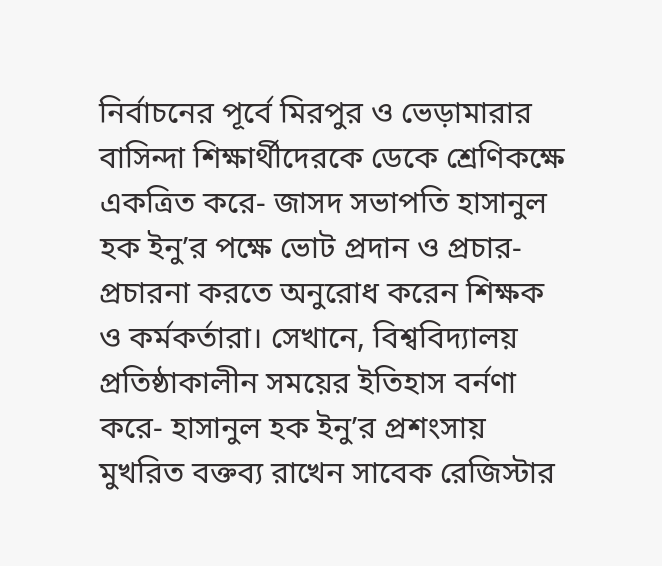নির্বাচনের পূর্বে মিরপুর ও ভেড়ামারার বাসিন্দা শিক্ষার্থীদেরকে ডেকে শ্রেণিকক্ষে একত্রিত করে- জাসদ সভাপতি হাসানুল হক ইনু’র পক্ষে ভোট প্রদান ও প্রচার-প্রচারনা করতে অনুরোধ করেন শিক্ষক ও কর্মকর্তারা। সেখানে, বিশ্ববিদ্যালয় প্রতিষ্ঠাকালীন সময়ের ইতিহাস বর্নণা করে- হাসানুল হক ইনু’র প্রশংসায় মুখরিত বক্তব্য রাখেন সাবেক রেজিস্টার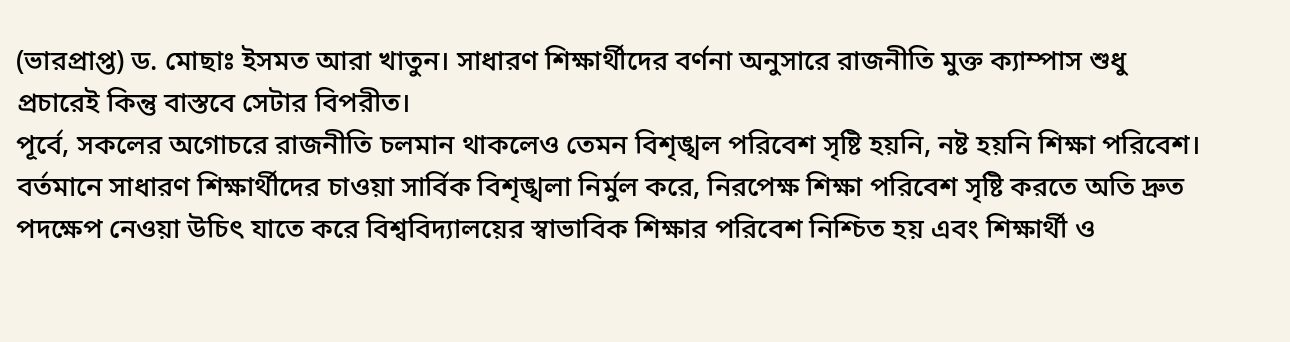(ভারপ্রাপ্ত) ড. মোছাঃ ইসমত আরা খাতুন। সাধারণ শিক্ষার্থীদের বর্ণনা অনুসারে রাজনীতি মুক্ত ক্যাম্পাস শুধু প্রচারেই কিন্তু বাস্তবে সেটার বিপরীত।
পূর্বে, সকলের অগোচরে রাজনীতি চলমান থাকলেও তেমন বিশৃঙ্খল পরিবেশ সৃষ্টি হয়নি, নষ্ট হয়নি শিক্ষা পরিবেশ। বর্তমানে সাধারণ শিক্ষার্থীদের চাওয়া সার্বিক বিশৃঙ্খলা নির্মুল করে, নিরপেক্ষ শিক্ষা পরিবেশ সৃষ্টি করতে অতি দ্রুত পদক্ষেপ নেওয়া উচিৎ যাতে করে বিশ্ববিদ্যালয়ের স্বাভাবিক শিক্ষার পরিবেশ নিশ্চিত হয় এবং শিক্ষার্থী ও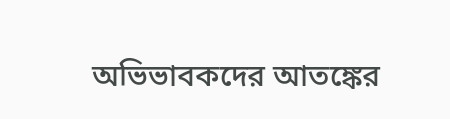অভিভাবকদের আতঙ্কের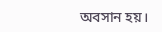অবসান হয়।